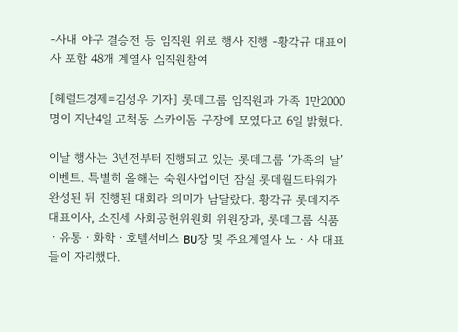-사내 야구 결승전 등 임직원 위로 행사 진행 -황각규 대표이사 포함 48개 계열사 임직원참여

[헤럴드경제=김성우 기자] 롯데그룹 임직원과 가족 1만2000명이 지난4일 고척동 스카이돔 구장에 모였다고 6일 밝혔다.

이날 행사는 3년전부터 진행되고 있는 롯데그룹 ‘가족의 날’ 이벤트. 특별히 올해는 숙원사업이던 잠실 롯데월드타워가 완성된 뒤 진행된 대회라 의미가 남달랐다. 황각규 롯데지주 대표이사, 소진세 사회공헌위원회 위원장과, 롯데그룹 식품ㆍ유통ㆍ화학ㆍ호텔서비스 BU장 및 주요계열사 노ㆍ사 대표들이 자리했다.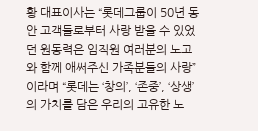황 대표이사는 “롯데그룹이 50년 동안 고객들로부터 사랑 받을 수 있었던 원동력은 임직원 여러분의 노고와 함께 애써주신 가족분들의 사랑”이라며 “롯데는 ‘창의’, ‘존중’, ‘상생’의 가치를 담은 우리의 고유한 노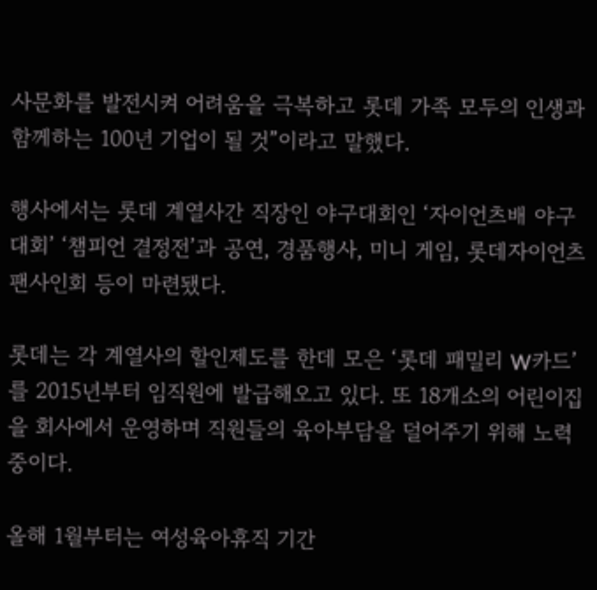사문화를 발전시켜 어려움을 극복하고 롯데 가족 모두의 인생과 함께하는 100년 기업이 될 것”이라고 말했다.

행사에서는 롯데 계열사간 직장인 야구대회인 ‘자이언츠배 야구대회’ ‘챔피언 결정전’과 공연, 경품행사, 미니 게임, 롯데자이언츠 팬사인회 등이 마련됐다.

롯데는 각 계열사의 할인제도를 한데 모은 ‘롯데 패밀리 W카드’를 2015년부터 임직원에 발급해오고 있다. 또 18개소의 어린이집을 회사에서 운영하며 직원들의 육아부담을 덜어주기 위해 노력중이다.

올해 1월부터는 여성육아휴직 기간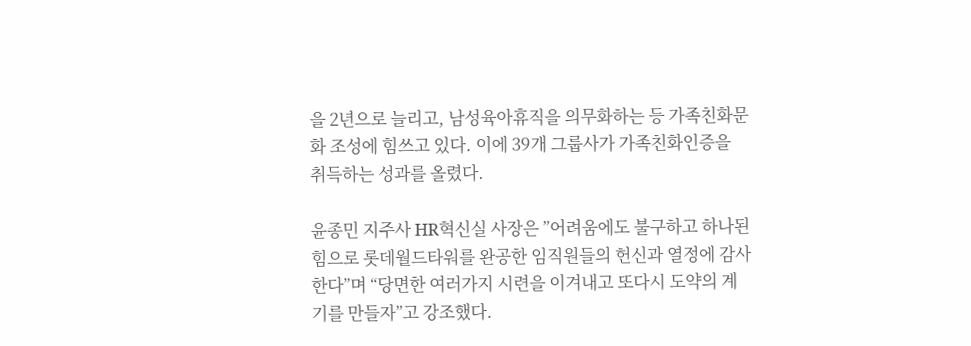을 2년으로 늘리고, 남성육아휴직을 의무화하는 등 가족친화문화 조성에 힘쓰고 있다. 이에 39개 그룹사가 가족친화인증을 취득하는 성과를 올렸다.

윤종민 지주사 HR혁신실 사장은 ”어려움에도 불구하고 하나된 힘으로 롯데월드타워를 완공한 임직원들의 헌신과 열정에 감사한다”며 “당면한 여러가지 시련을 이겨내고 또다시 도약의 계기를 만들자”고 강조했다.